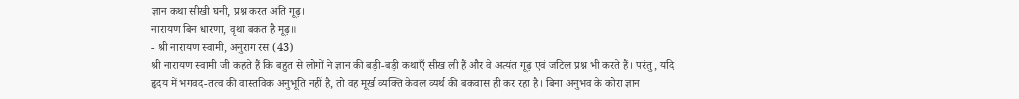ज्ञान कथा सीखी घनी, प्रश्न करत अति गूढ़।
नारायण बिन धारणा, वृथा बकत है मूढ़॥
- श्री नारायण स्वामी, अनुराग रस (43)
श्री नारायण स्वामी जी कहते हैं कि बहुत से लोगों ने ज्ञान की बड़ी-बड़ी कथाएँ सीख ली हैं और वे अत्यंत गूढ़ एवं जटिल प्रश्न भी करते हैं। परंतु, यदि हृदय में भगवद-तत्व की वास्तविक अनुभूति नहीं है, तो वह मूर्ख व्यक्ति केवल व्यर्थ की बकवास ही कर रहा है। बिना अनुभव के कोरा ज्ञान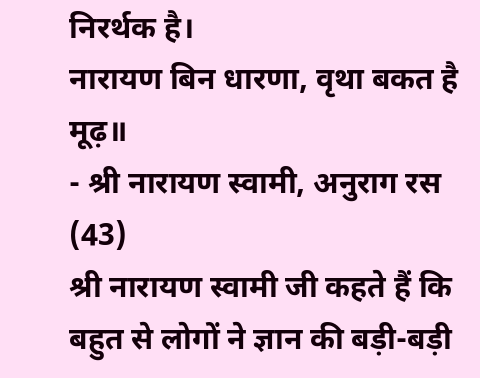निरर्थक है।
नारायण बिन धारणा, वृथा बकत है मूढ़॥
- श्री नारायण स्वामी, अनुराग रस (43)
श्री नारायण स्वामी जी कहते हैं कि बहुत से लोगों ने ज्ञान की बड़ी-बड़ी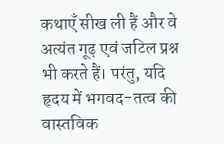कथाएँ सीख ली हैं और वे अत्यंत गूढ़ एवं जटिल प्रश्न भी करते हैं। परंतु, यदि हृदय में भगवद-तत्व की वास्तविक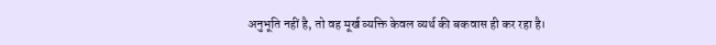अनुभूति नहीं है, तो वह मूर्ख व्यक्ति केवल व्यर्थ की बकवास ही कर रहा है।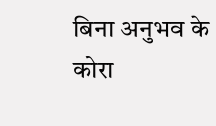बिना अनुभव के कोरा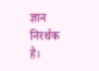ज्ञान निरर्थक है।